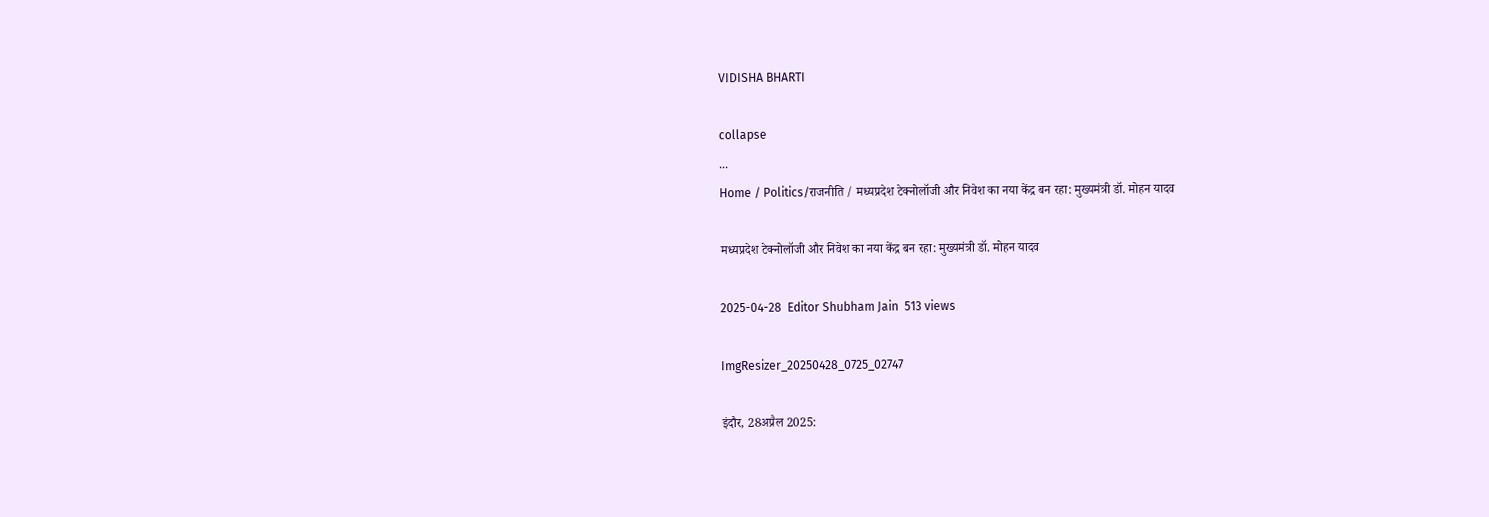VIDISHA BHARTI

collapse
...
Home / Politics/राजनीति / मध्यप्रदेश टेक्नोलॉजी और निवेश का नया केंद्र बन रहा: मुख्यमंत्री डॉ. मोहन यादव

मध्यप्रदेश टेक्नोलॉजी और निवेश का नया केंद्र बन रहा: मुख्यमंत्री डॉ. मोहन यादव

2025-04-28  Editor Shubham Jain  513 views

ImgResizer_20250428_0725_02747

इंदौर, 28अप्रैल 2025: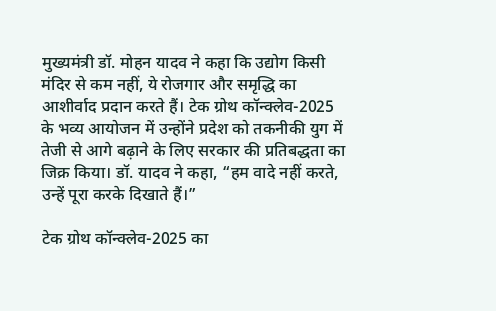मुख्यमंत्री डॉ. मोहन यादव ने कहा कि उद्योग किसी मंदिर से कम नहीं, ये रोजगार और समृद्धि का आशीर्वाद प्रदान करते हैं। टेक ग्रोथ कॉन्क्लेव-2025 के भव्य आयोजन में उन्होंने प्रदेश को तकनीकी युग में तेजी से आगे बढ़ाने के लिए सरकार की प्रतिबद्धता का जिक्र किया। डॉ. यादव ने कहा, “हम वादे नहीं करते, उन्हें पूरा करके दिखाते हैं।”

टेक ग्रोथ कॉन्क्लेव-2025 का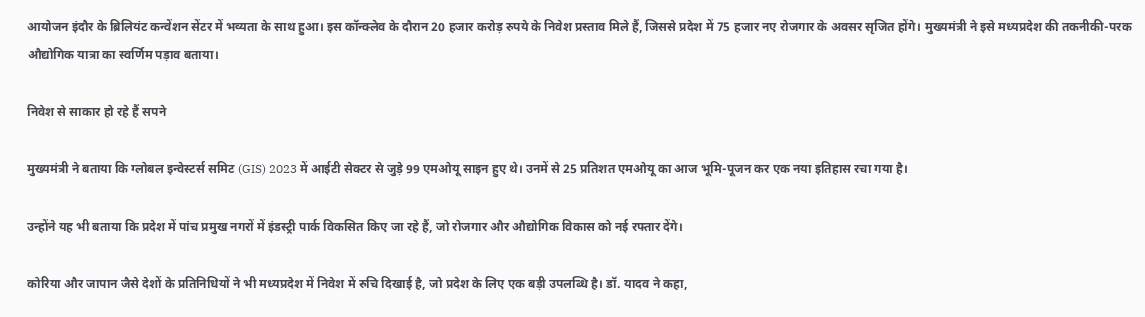आयोजन इंदौर के ब्रिलियंट कन्वेंशन सेंटर में भव्यता के साथ हुआ। इस कॉन्क्लेव के दौरान 20 हजार करोड़ रुपये के निवेश प्रस्ताव मिले हैं, जिससे प्रदेश में 75 हजार नए रोजगार के अवसर सृजित होंगे। मुख्यमंत्री ने इसे मध्यप्रदेश की तकनीकी-परक औद्योगिक यात्रा का स्वर्णिम पड़ाव बताया।

निवेश से साकार हो रहे हैं सपने

मुख्यमंत्री ने बताया कि ग्लोबल इन्वेस्टर्स समिट (GIS) 2023 में आईटी सेक्टर से जुड़े 99 एमओयू साइन हुए थे। उनमें से 25 प्रतिशत एमओयू का आज भूमि-पूजन कर एक नया इतिहास रचा गया है।

उन्होंने यह भी बताया कि प्रदेश में पांच प्रमुख नगरों में इंडस्ट्री पार्क विकसित किए जा रहे हैं, जो रोजगार और औद्योगिक विकास को नई रफ्तार देंगे।

कोरिया और जापान जैसे देशों के प्रतिनिधियों ने भी मध्यप्रदेश में निवेश में रुचि दिखाई है, जो प्रदेश के लिए एक बड़ी उपलब्धि है। डॉ. यादव ने कहा,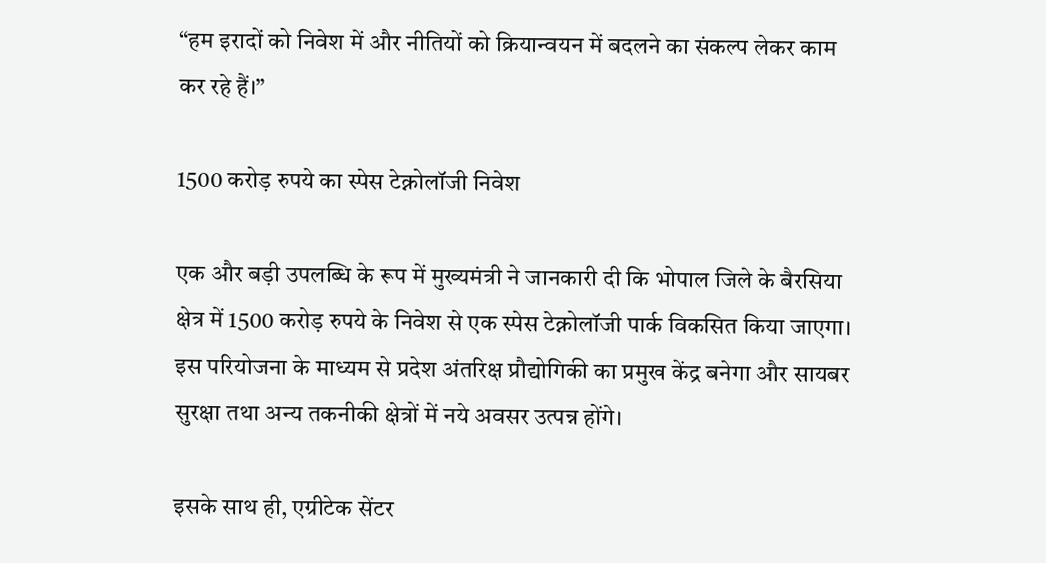“हम इरादों को निवेश में और नीतियों को क्रियान्वयन में बदलने का संकल्प लेकर काम कर रहे हैं।”

1500 करोड़ रुपये का स्पेस टेक्नोलॉजी निवेश

एक और बड़ी उपलब्धि के रूप में मुख्यमंत्री ने जानकारी दी कि भोपाल जिले के बैरसिया क्षेत्र में 1500 करोड़ रुपये के निवेश से एक स्पेस टेक्नोलॉजी पार्क विकसित किया जाएगा। इस परियोजना के माध्यम से प्रदेश अंतरिक्ष प्रौद्योगिकी का प्रमुख केंद्र बनेगा और सायबर सुरक्षा तथा अन्य तकनीकी क्षेत्रों में नये अवसर उत्पन्न होंगे।

इसके साथ ही, एग्रीटेक सेंटर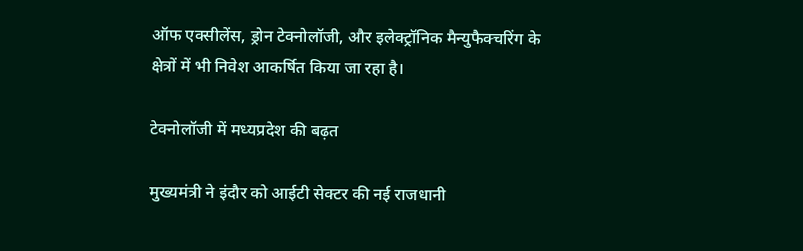ऑफ एक्सीलेंस, ड्रोन टेक्नोलॉजी, और इलेक्ट्रॉनिक मैन्युफैक्चरिंग के क्षेत्रों में भी निवेश आकर्षित किया जा रहा है।

टेक्नोलॉजी में मध्यप्रदेश की बढ़त

मुख्यमंत्री ने इंदौर को आईटी सेक्टर की नई राजधानी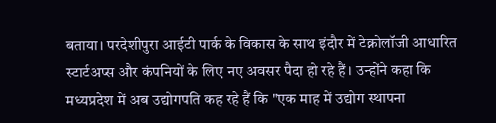बताया। परदेशीपुरा आईटी पार्क के विकास के साथ इंदौर में टेक्नोलॉजी आधारित स्टार्टअप्स और कंपनियों के लिए नए अवसर पैदा हो रहे हैं। उन्होंने कहा कि मध्यप्रदेश में अब उद्योगपति कह रहे हैं कि "एक माह में उद्योग स्थापना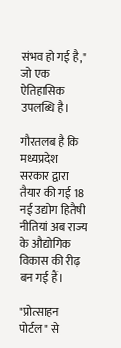संभव हो गई है," जो एक ऐतिहासिक उपलब्धि है।

गौरतलब है कि मध्यप्रदेश सरकार द्वारा तैयार की गई 18 नई उद्योग हितैषी नीतियां अब राज्य के औद्योगिक विकास की रीढ़ बन गई हैं।

"प्रोत्साहन पोर्टल" से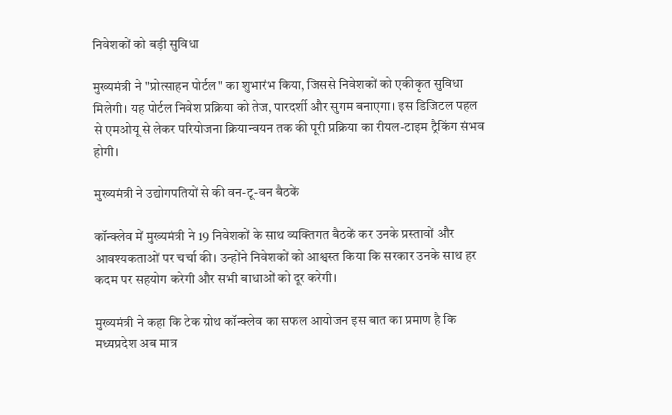निवेशकों को बड़ी सुविधा

मुख्यमंत्री ने "प्रोत्साहन पोर्टल" का शुभारंभ किया, जिससे निवेशकों को एकीकृत सुविधा मिलेगी। यह पोर्टल निवेश प्रक्रिया को तेज, पारदर्शी और सुगम बनाएगा। इस डिजिटल पहल से एमओयू से लेकर परियोजना क्रियान्वयन तक की पूरी प्रक्रिया का रीयल-टाइम ट्रैकिंग संभव होगी।

मुख्यमंत्री ने उद्योगपतियों से की वन-टू-वन बैठकें

कॉन्क्लेव में मुख्यमंत्री ने 19 निवेशकों के साथ व्यक्तिगत बैठकें कर उनके प्रस्तावों और आवश्यकताओं पर चर्चा की। उन्होंने निवेशकों को आश्वस्त किया कि सरकार उनके साथ हर कदम पर सहयोग करेगी और सभी बाधाओं को दूर करेगी।

मुख्यमंत्री ने कहा कि टेक ग्रोथ कॉन्क्लेव का सफल आयोजन इस बात का प्रमाण है कि मध्यप्रदेश अब मात्र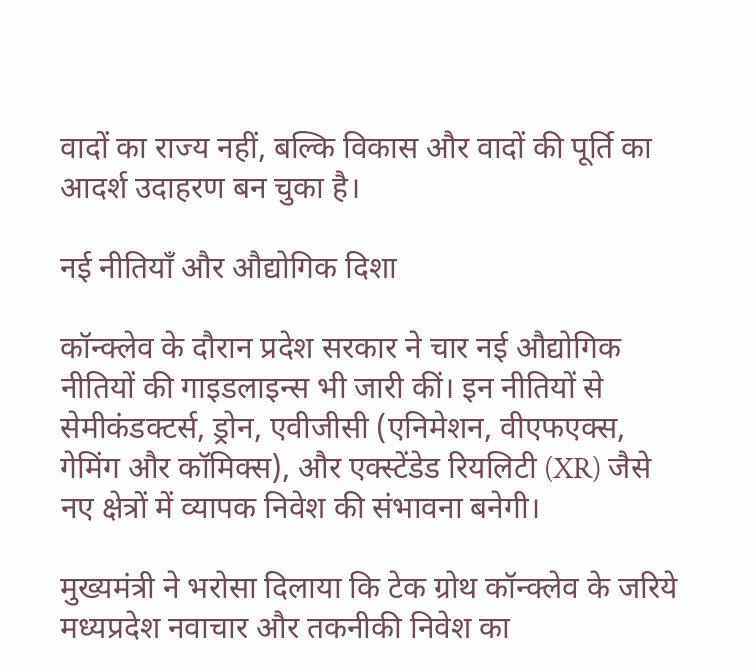वादों का राज्य नहीं, बल्कि विकास और वादों की पूर्ति का आदर्श उदाहरण बन चुका है।

नई नीतियाँ और औद्योगिक दिशा

कॉन्क्लेव के दौरान प्रदेश सरकार ने चार नई औद्योगिक नीतियों की गाइडलाइन्स भी जारी कीं। इन नीतियों से सेमीकंडक्टर्स, ड्रोन, एवीजीसी (एनिमेशन, वीएफएक्स, गेमिंग और कॉमिक्स), और एक्स्टेंडेड रियलिटी (XR) जैसे नए क्षेत्रों में व्यापक निवेश की संभावना बनेगी।

मुख्यमंत्री ने भरोसा दिलाया कि टेक ग्रोथ कॉन्क्लेव के जरिये मध्यप्रदेश नवाचार और तकनीकी निवेश का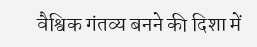वैश्विक गंतव्य बनने की दिशा में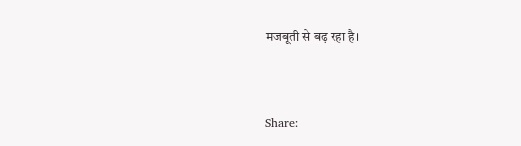मजबूती से बढ़ रहा है।


Share: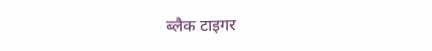ब्लैक टाइगर